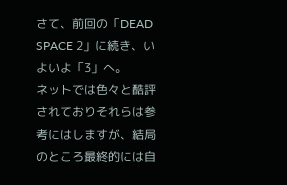さて、前回の「DEAD SPACE 2」に続き、いよいよ「3」へ。
ネットでは色々と酷評されておりそれらは参考にはしますが、結局のところ最終的には自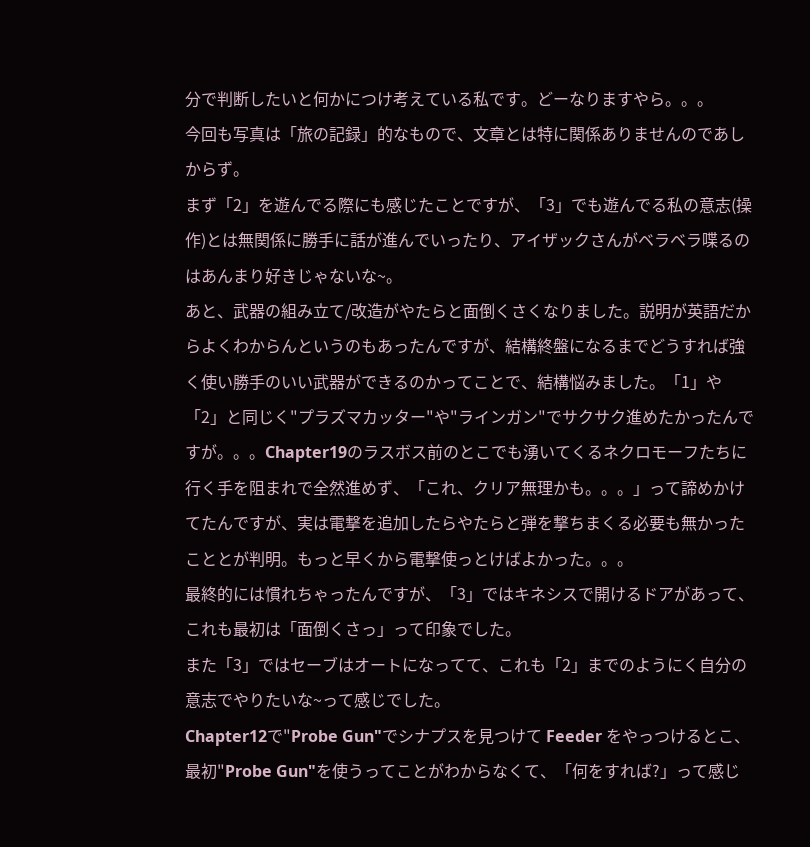分で判断したいと何かにつけ考えている私です。どーなりますやら。。。
今回も写真は「旅の記録」的なもので、文章とは特に関係ありませんのであしからず。
まず「2」を遊んでる際にも感じたことですが、「3」でも遊んでる私の意志(操作)とは無関係に勝手に話が進んでいったり、アイザックさんがベラベラ喋るのはあんまり好きじゃないな~。
あと、武器の組み立て/改造がやたらと面倒くさくなりました。説明が英語だからよくわからんというのもあったんですが、結構終盤になるまでどうすれば強く使い勝手のいい武器ができるのかってことで、結構悩みました。「1」や「2」と同じく"プラズマカッター"や"ラインガン"でサクサク進めたかったんですが。。。Chapter19のラスボス前のとこでも湧いてくるネクロモーフたちに行く手を阻まれで全然進めず、「これ、クリア無理かも。。。」って諦めかけてたんですが、実は電撃を追加したらやたらと弾を撃ちまくる必要も無かったこととが判明。もっと早くから電撃使っとけばよかった。。。
最終的には慣れちゃったんですが、「3」ではキネシスで開けるドアがあって、これも最初は「面倒くさっ」って印象でした。
また「3」ではセーブはオートになってて、これも「2」までのようにく自分の意志でやりたいな~って感じでした。
Chapter12で"Probe Gun"でシナプスを見つけて Feeder をやっつけるとこ、最初"Probe Gun"を使うってことがわからなくて、「何をすれば?」って感じ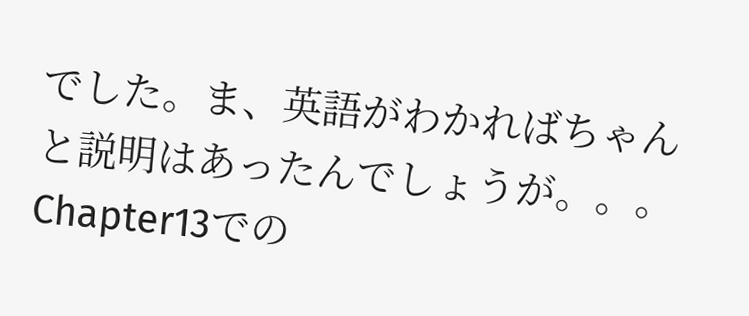でした。ま、英語がわかればちゃんと説明はあったんでしょうが。。。
Chapter13での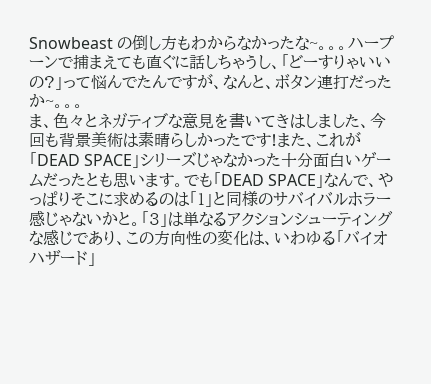Snowbeast の倒し方もわからなかったな~。。。ハープーンで捕まえても直ぐに話しちゃうし、「どーすりゃいいの?」って悩んでたんですが、なんと、ボタン連打だったか~。。。
ま、色々とネガティブな意見を書いてきはしました、今回も背景美術は素晴らしかったです!また、これが「DEAD SPACE」シリーズじゃなかった十分面白いゲームだったとも思います。でも「DEAD SPACE」なんで、やっぱりそこに求めるのは「1」と同様のサバイバルホラー感じゃないかと。「3」は単なるアクションシューティングな感じであり、この方向性の変化は、いわゆる「バイオハザード」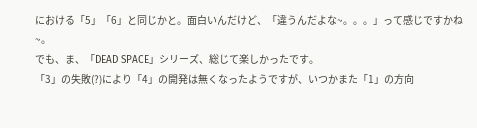における「5」「6」と同じかと。面白いんだけど、「違うんだよな~。。。」って感じですかね~。
でも、ま、「DEAD SPACE」シリーズ、総じて楽しかったです。
「3」の失敗(?)により「4」の開発は無くなったようですが、いつかまた「1」の方向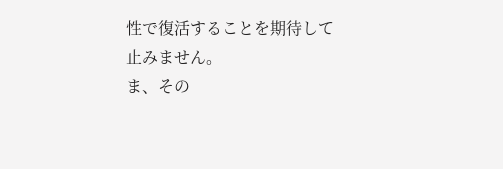性で復活することを期待して止みません。
ま、その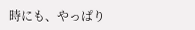時にも、やっぱり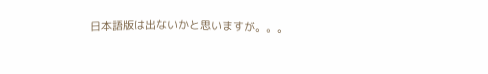日本語版は出ないかと思いますが。。。